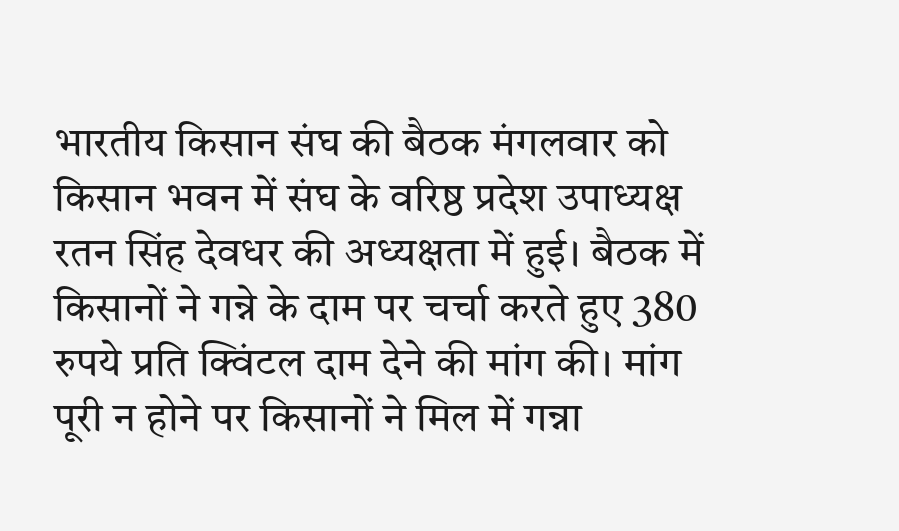भारतीय किसान संघ की बैठक मंगलवार को किसान भवन में संघ के वरिष्ठ प्रदेश उपाध्यक्ष रतन सिंह देवधर की अध्यक्षता में हुई। बैठक में किसानों ने गन्ने के दाम पर चर्चा करते हुए 380 रुपये प्रति क्विंटल दाम देने की मांग की। मांग पूरी न होने पर किसानों ने मिल में गन्ना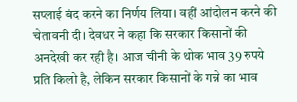सप्लाई बंद करने का निर्णय लिया। वहीं आंदोलन करने की चेतावनी दी। देवधर ने कहा कि सरकार किसानों की अनदेखी कर रही है। आज चीनी के थोक भाव 39 रुपये प्रति किलो है, लेकिन सरकार किसानों के गन्ने का भाव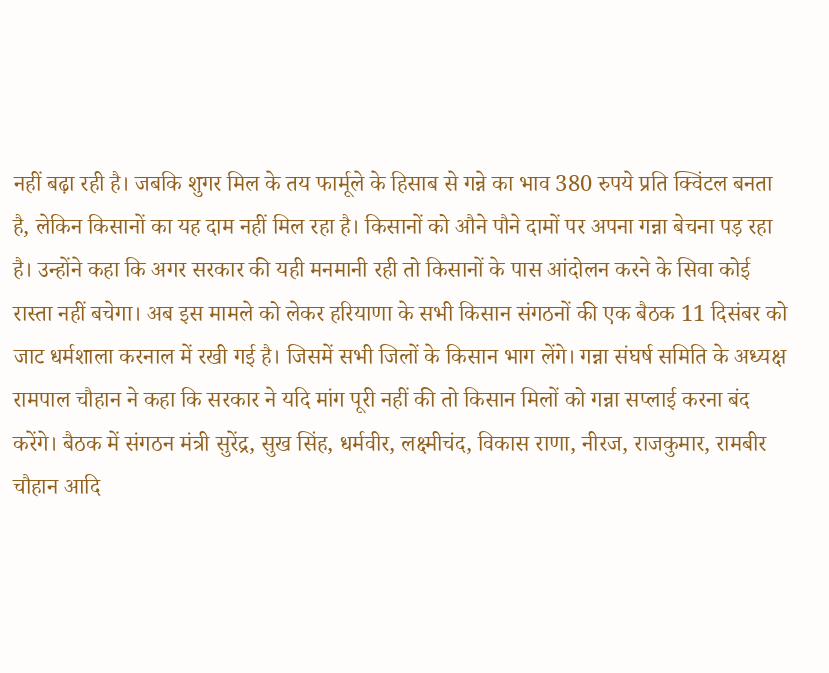नहीं बढ़ा रही है। जबकि शुगर मिल के तय फार्मूले के हिसाब से गन्ने का भाव 380 रुपये प्रति क्विंटल बनता है, लेकिन किसानों का यह दाम नहीं मिल रहा है। किसानों को औने पौने दामों पर अपना गन्ना बेचना पड़ रहा है। उन्होंने कहा कि अगर सरकार की यही मनमानी रही तो किसानों के पास आंदोलन करने के सिवा कोई रास्ता नहीं बचेगा। अब इस मामले को लेकर हरियाणा के सभी किसान संगठनों की एक बैठक 11 दिसंबर को जाट धर्मशाला करनाल में रखी गई है। जिसमें सभी जिलों के किसान भाग लेंगे। गन्ना संघर्ष समिति के अध्यक्ष रामपाल चौहान ने कहा कि सरकार ने यदि मांग पूरी नहीं की तो किसान मिलों को गन्ना सप्लाई करना बंद करेंगे। बैठक में संगठन मंत्री सुरेंद्र, सुख सिंह, धर्मवीर, लक्ष्मीचंद, विकास राणा, नीरज, राजकुमार, रामबीर चौहान आदि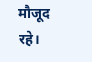मौजूद रहे।